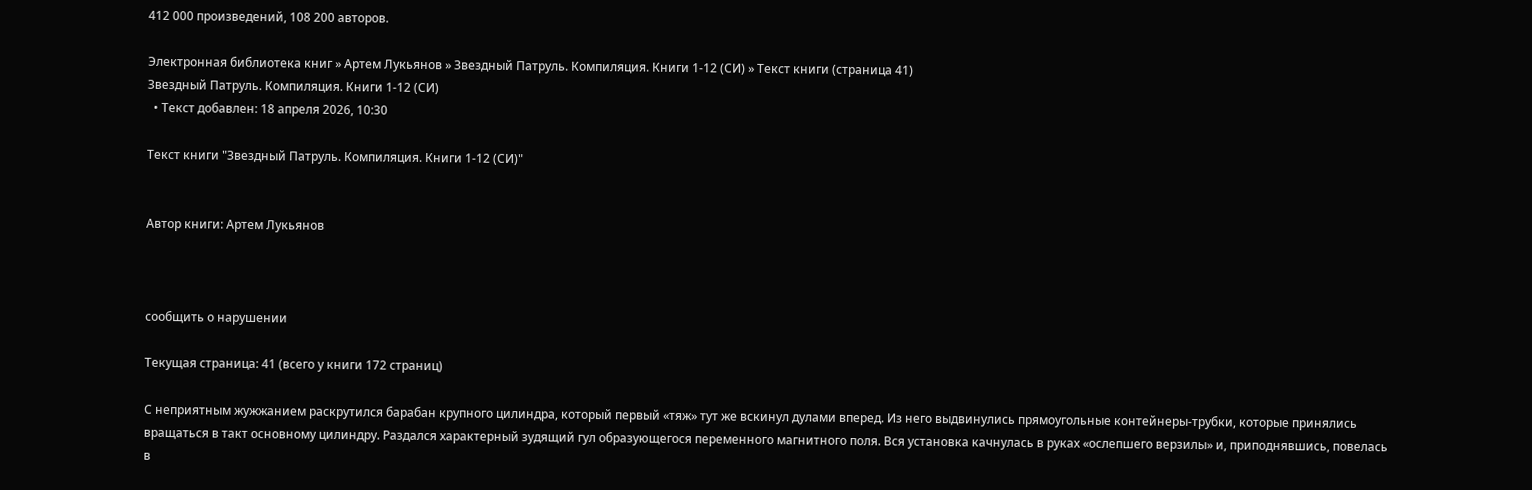412 000 произведений, 108 200 авторов.

Электронная библиотека книг » Артем Лукьянов » Звездный Патруль. Компиляция. Книги 1-12 (СИ) » Текст книги (страница 41)
Звездный Патруль. Компиляция. Книги 1-12 (СИ)
  • Текст добавлен: 18 апреля 2026, 10:30

Текст книги "Звездный Патруль. Компиляция. Книги 1-12 (СИ)"


Автор книги: Артем Лукьянов



сообщить о нарушении

Текущая страница: 41 (всего у книги 172 страниц)

С неприятным жужжанием раскрутился барабан крупного цилиндра, который первый «тяж» тут же вскинул дулами вперед. Из него выдвинулись прямоугольные контейнеры-трубки, которые принялись вращаться в такт основному цилиндру. Раздался характерный зудящий гул образующегося переменного магнитного поля. Вся установка качнулась в руках «ослепшего верзилы» и, приподнявшись, повелась в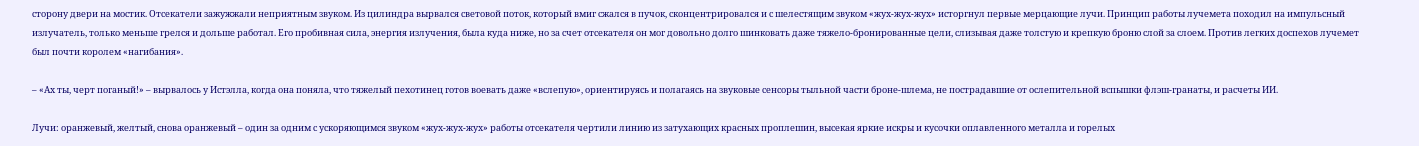сторону двери на мостик. Отсекатели зажужжали неприятным звуком. Из цилиндра вырвался световой поток, который вмиг сжался в пучок, сконцентрировался и с шелестящим звуком «жух-жух-жух» исторгнул первые мерцающие лучи. Принцип работы лучемета походил на импульсный излучатель, только меньше грелся и дольше работал. Его пробивная сила, энергия излучения, была куда ниже, но за счет отсекателя он мог довольно долго шинковать даже тяжело-бронированные цели, слизывая даже толстую и крепкую броню слой за слоем. Против легких доспехов лучемет был почти королем «нагибания».

– «Ах ты, черт поганый!» – вырвалось у Истэлла, когда она поняла, что тяжелый пехотинец готов воевать даже «вслепую», ориентируясь и полагаясь на звуковые сенсоры тыльной части броне-шлема, не пострадавшие от ослепительной вспышки флэш-гранаты, и расчеты ИИ.

Лучи: оранжевый, желтый, снова оранжевый – один за одним с ускоряющимся звуком «жух-жух-жух» работы отсекателя чертили линию из затухающих красных проплешин, высекая яркие искры и кусочки оплавленного металла и горелых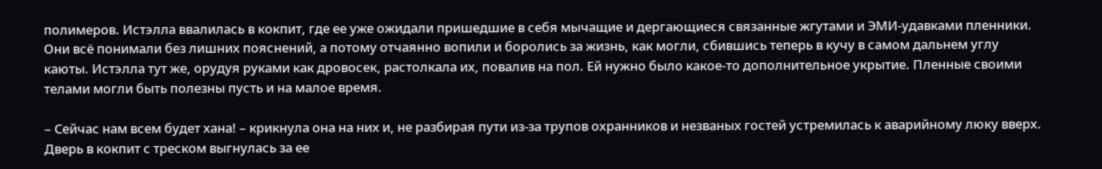полимеров. Истэлла ввалилась в кокпит, где ее уже ожидали пришедшие в себя мычащие и дергающиеся связанные жгутами и ЭМИ-удавками пленники. Они всё понимали без лишних пояснений, а потому отчаянно вопили и боролись за жизнь, как могли, сбившись теперь в кучу в самом дальнем углу каюты. Истэлла тут же, орудуя руками как дровосек, растолкала их, повалив на пол. Ей нужно было какое-то дополнительное укрытие. Пленные своими телами могли быть полезны пусть и на малое время.

– Сейчас нам всем будет хана! – крикнула она на них и, не разбирая пути из-за трупов охранников и незваных гостей устремилась к аварийному люку вверх. Дверь в кокпит с треском выгнулась за ее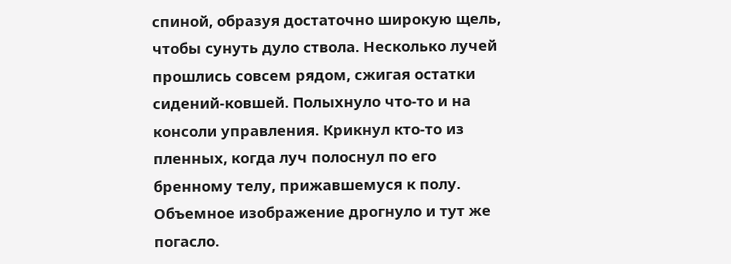спиной, образуя достаточно широкую щель, чтобы сунуть дуло ствола. Несколько лучей прошлись совсем рядом, сжигая остатки сидений-ковшей. Полыхнуло что-то и на консоли управления. Крикнул кто-то из пленных, когда луч полоснул по его бренному телу, прижавшемуся к полу. Объемное изображение дрогнуло и тут же погасло.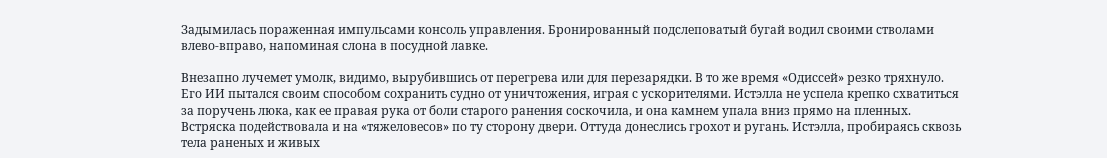Задымилась пораженная импульсами консоль управления. Бронированный подслеповатый бугай водил своими стволами влево-вправо, напоминая слона в посудной лавке.

Внезапно лучемет умолк, видимо, вырубившись от перегрева или для перезарядки. В то же время «Одиссей» резко тряхнуло. Его ИИ пытался своим способом сохранить судно от уничтожения, играя с ускорителями. Истэлла не успела крепко схватиться за поручень люка, как ее правая рука от боли старого ранения соскочила, и она камнем упала вниз прямо на пленных. Встряска подействовала и на «тяжеловесов» по ту сторону двери. Оттуда донеслись грохот и ругань. Истэлла, пробираясь сквозь тела раненых и живых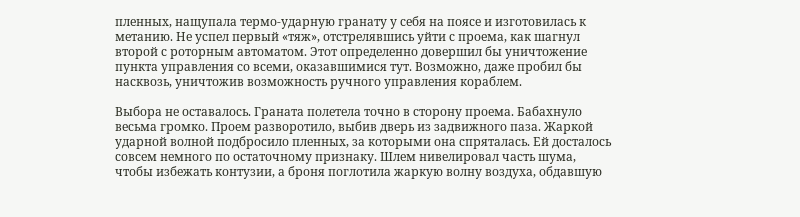пленных, нащупала термо-ударную гранату у себя на поясе и изготовилась к метанию. Не успел первый «тяж», отстрелявшись уйти с проема, как шагнул второй с роторным автоматом. Этот определенно довершил бы уничтожение пункта управления со всеми, оказавшимися тут. Возможно, даже пробил бы насквозь, уничтожив возможность ручного управления кораблем.

Выбора не оставалось. Граната полетела точно в сторону проема. Бабахнуло весьма громко. Проем разворотило, выбив дверь из задвижного паза. Жаркой ударной волной подбросило пленных, за которыми она спряталась. Ей досталось совсем немного по остаточному признаку. Шлем нивелировал часть шума, чтобы избежать контузии, а броня поглотила жаркую волну воздуха, обдавшую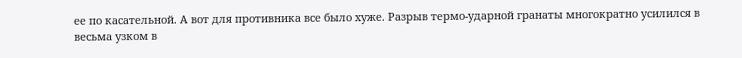ее по касательной. А вот для противника все было хуже. Разрыв термо-ударной гранаты многократно усилился в весьма узком в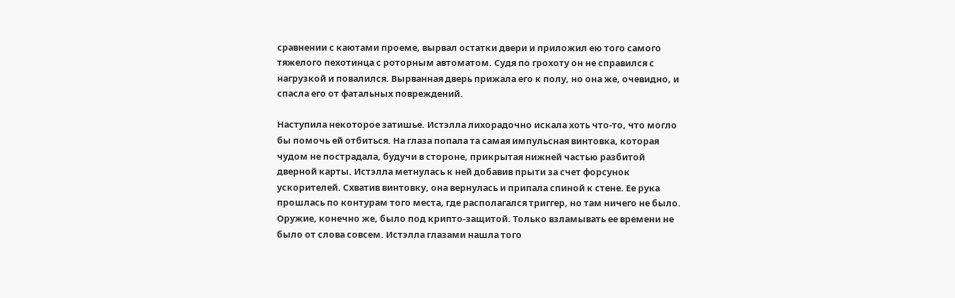сравнении с каютами проеме, вырвал остатки двери и приложил ею того самого тяжелого пехотинца с роторным автоматом. Судя по грохоту он не справился с нагрузкой и повалился. Вырванная дверь прижала его к полу, но она же, очевидно, и спасла его от фатальных повреждений.

Наступила некоторое затишье. Истэлла лихорадочно искала хоть что-то, что могло бы помочь ей отбиться. На глаза попала та самая импульсная винтовка, которая чудом не пострадала, будучи в стороне, прикрытая нижней частью разбитой дверной карты. Истэлла метнулась к ней добавив прыти за счет форсунок ускорителей. Схватив винтовку, она вернулась и припала спиной к стене. Ее рука прошлась по контурам того места, где располагался триггер, но там ничего не было. Оружие, конечно же, было под крипто-защитой. Только взламывать ее времени не было от слова совсем. Истэлла глазами нашла того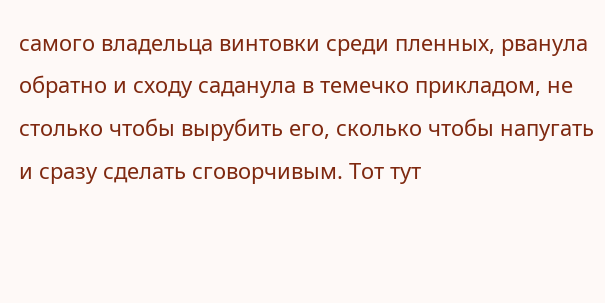самого владельца винтовки среди пленных, рванула обратно и сходу саданула в темечко прикладом, не столько чтобы вырубить его, сколько чтобы напугать и сразу сделать сговорчивым. Тот тут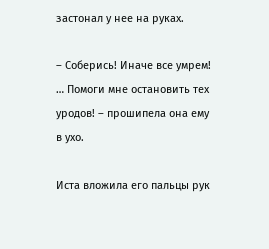застонал у нее на руках.

– Соберись! Иначе все умрем! … Помоги мне остановить тех уродов! – прошипела она ему в ухо.

Иста вложила его пальцы рук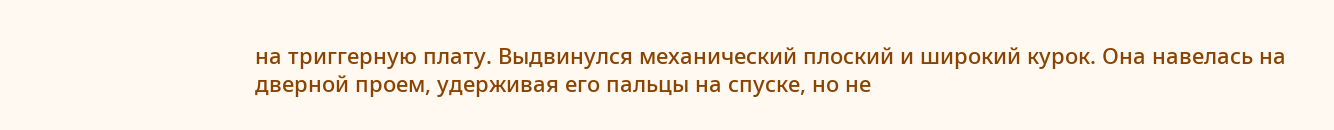на триггерную плату. Выдвинулся механический плоский и широкий курок. Она навелась на дверной проем, удерживая его пальцы на спуске, но не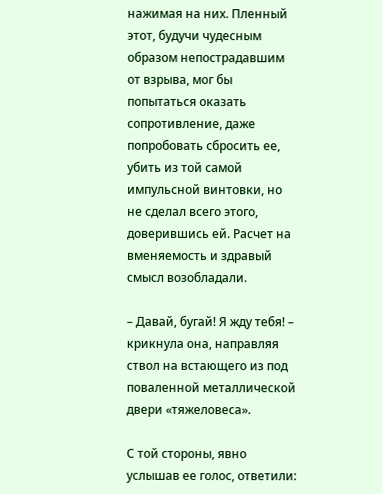нажимая на них. Пленный этот, будучи чудесным образом непострадавшим от взрыва, мог бы попытаться оказать сопротивление, даже попробовать сбросить ее, убить из той самой импульсной винтовки, но не сделал всего этого, доверившись ей. Расчет на вменяемость и здравый смысл возобладали.

– Давай, бугай! Я жду тебя! – крикнула она, направляя ствол на встающего из под поваленной металлической двери «тяжеловеса».

С той стороны, явно услышав ее голос, ответили: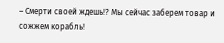– Смерти своей ждешь!? Мы сейчас заберем товар и сожжем корабль!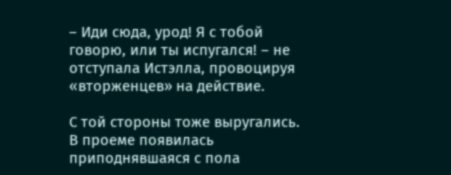– Иди сюда, урод! Я с тобой говорю, или ты испугался! – не отступала Истэлла, провоцируя «вторженцев» на действие.

С той стороны тоже выругались. В проеме появилась приподнявшаяся с пола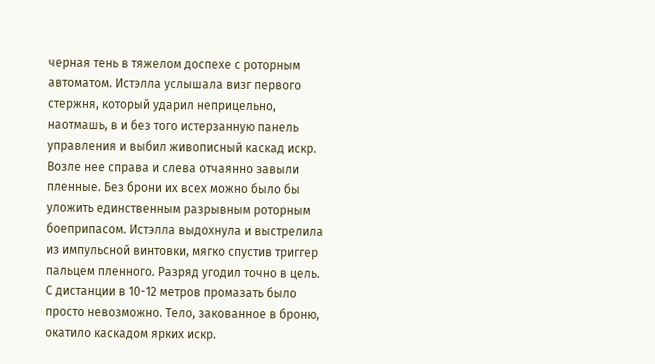черная тень в тяжелом доспехе с роторным автоматом. Истэлла услышала визг первого стержня, который ударил неприцельно, наотмашь, в и без того истерзанную панель управления и выбил живописный каскад искр. Возле нее справа и слева отчаянно завыли пленные. Без брони их всех можно было бы уложить единственным разрывным роторным боеприпасом. Истэлла выдохнула и выстрелила из импульсной винтовки, мягко спустив триггер пальцем пленного. Разряд угодил точно в цель. С дистанции в 10-12 метров промазать было просто невозможно. Тело, закованное в броню, окатило каскадом ярких искр.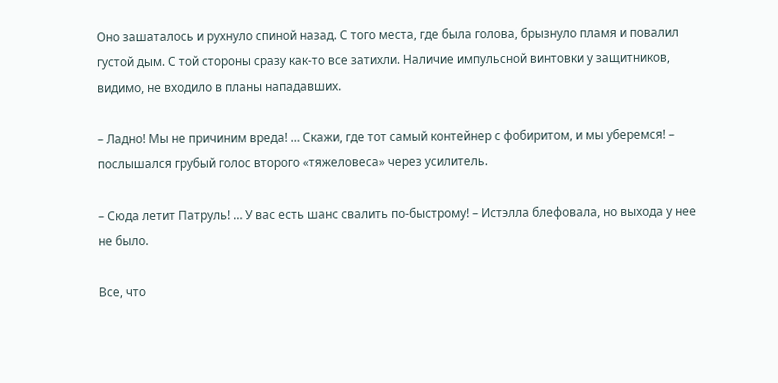Оно зашаталось и рухнуло спиной назад. С того места, где была голова, брызнуло пламя и повалил густой дым. С той стороны сразу как-то все затихли. Наличие импульсной винтовки у защитников, видимо, не входило в планы нападавших.

– Ладно! Мы не причиним вреда! … Скажи, где тот самый контейнер с фобиритом, и мы уберемся! – послышался грубый голос второго «тяжеловеса» через усилитель.

– Сюда летит Патруль! … У вас есть шанс свалить по-быстрому! – Истэлла блефовала, но выхода у нее не было.

Все, что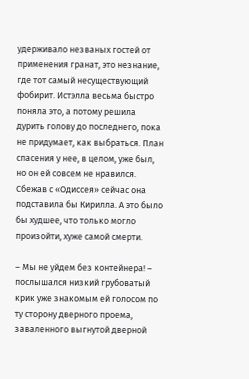удерживало незваных гостей от применения гранат, это незнание, где тот самый несуществующий фобирит. Истэлла весьма быстро поняла это, а потому решила дурить голову до последнего, пока не придумает, как выбраться. План спасения у нее, в целом, уже был, но он ей совсем не нравился. Сбежав с «Одиссея» сейчас она подставила бы Кирилла. А это было бы худшее, что только могло произойти, хуже самой смерти.

– Мы не уйдем без контейнера! – послышался низкий грубоватый крик уже знакомым ей голосом по ту сторону дверного проема, заваленного выгнутой дверной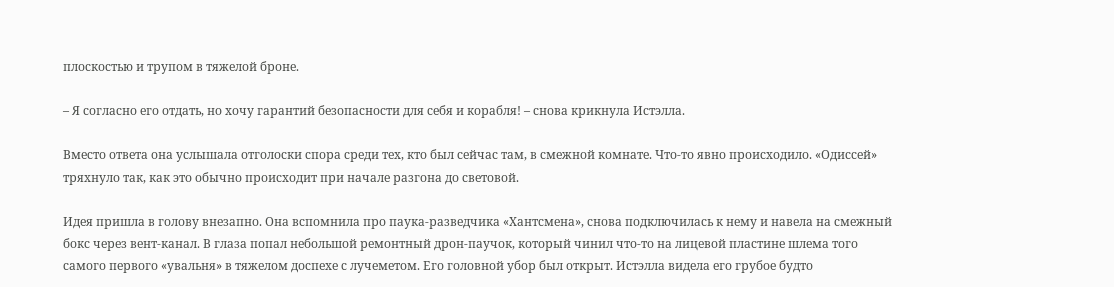плоскостью и трупом в тяжелой броне.

– Я согласно его отдать, но хочу гарантий безопасности для себя и корабля! – снова крикнула Истэлла.

Вместо ответа она услышала отголоски спора среди тех, кто был сейчас там, в смежной комнате. Что-то явно происходило. «Одиссей» тряхнуло так, как это обычно происходит при начале разгона до световой.

Идея пришла в голову внезапно. Она вспомнила про паука-разведчика «Хантсмена», снова подключилась к нему и навела на смежный бокс через вент-канал. В глаза попал небольшой ремонтный дрон-паучок, который чинил что-то на лицевой пластине шлема того самого первого «увальня» в тяжелом доспехе с лучеметом. Его головной убор был открыт. Истэлла видела его грубое будто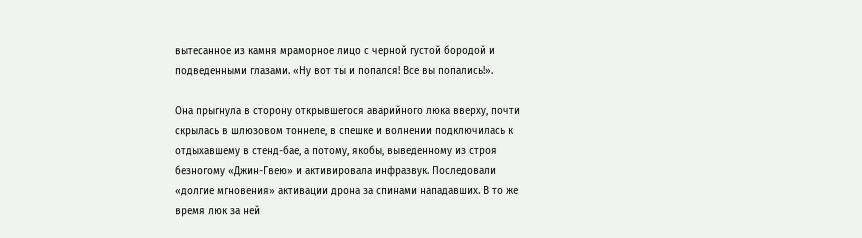вытесанное из камня мраморное лицо с черной густой бородой и подведенными глазами. «Ну вот ты и попался! Все вы попались!».

Она прыгнула в сторону открывшегося аварийного люка вверху, почти скрылась в шлюзовом тоннеле, в спешке и волнении подключилась к отдыхавшему в стенд-бае, а потому, якобы, выведенному из строя безногому «Джин-Гвею» и активировала инфразвук. Последовали «долгие мгновения» активации дрона за спинами нападавших. В то же время люк за ней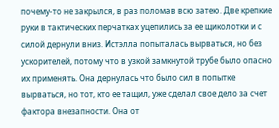почему-то не закрылся, в раз поломав всю затею. Две крепкие руки в тактических перчатках уцепились за ее щиколотки и с силой дернули вниз. Истэлла попыталась вырваться, но без ускорителей, потому что в узкой замкнутой трубе было опасно их применять. Она дернулась что было сил в попытке вырваться, но тот, кто ее тащил, уже сделал свое дело за счет фактора внезапности. Она от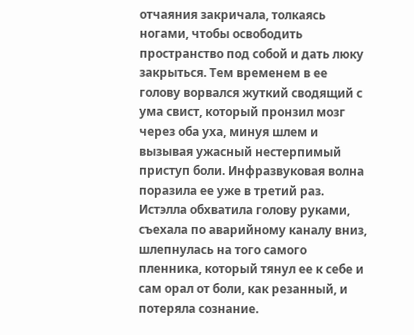отчаяния закричала, толкаясь ногами, чтобы освободить пространство под собой и дать люку закрыться. Тем временем в ее голову ворвался жуткий сводящий с ума свист, который пронзил мозг через оба уха, минуя шлем и вызывая ужасный нестерпимый приступ боли. Инфразвуковая волна поразила ее уже в третий раз. Истэлла обхватила голову руками, съехала по аварийному каналу вниз, шлепнулась на того самого пленника, который тянул ее к себе и сам орал от боли, как резанный, и потеряла сознание.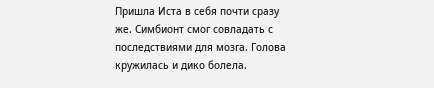Пришла Иста в себя почти сразу же. Симбионт смог совладать с последствиями для мозга. Голова кружилась и дико болела.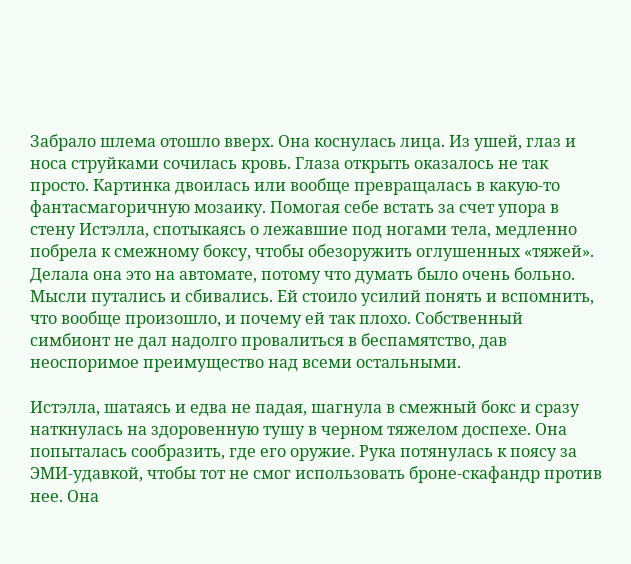Забрало шлема отошло вверх. Она коснулась лица. Из ушей, глаз и носа струйками сочилась кровь. Глаза открыть оказалось не так просто. Картинка двоилась или вообще превращалась в какую-то фантасмагоричную мозаику. Помогая себе встать за счет упора в стену Истэлла, спотыкаясь о лежавшие под ногами тела, медленно побрела к смежному боксу, чтобы обезоружить оглушенных «тяжей». Делала она это на автомате, потому что думать было очень больно. Мысли путались и сбивались. Ей стоило усилий понять и вспомнить, что вообще произошло, и почему ей так плохо. Собственный симбионт не дал надолго провалиться в беспамятство, дав неоспоримое преимущество над всеми остальными.

Истэлла, шатаясь и едва не падая, шагнула в смежный бокс и сразу наткнулась на здоровенную тушу в черном тяжелом доспехе. Она попыталась сообразить, где его оружие. Рука потянулась к поясу за ЭМИ-удавкой, чтобы тот не смог использовать броне-скафандр против нее. Она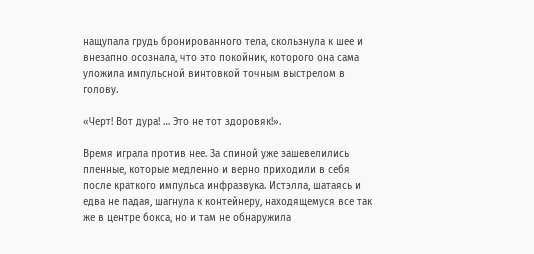нащупала грудь бронированного тела, скользнула к шее и внезапно осознала, что это покойник, которого она сама уложила импульсной винтовкой точным выстрелом в голову.

«Черт! Вот дура! … Это не тот здоровяк!».

Время играла против нее. За спиной уже зашевелились пленные, которые медленно и верно приходили в себя после краткого импульса инфразвука. Истэлла, шатаясь и едва не падая, шагнула к контейнеру, находящемуся все так же в центре бокса, но и там не обнаружила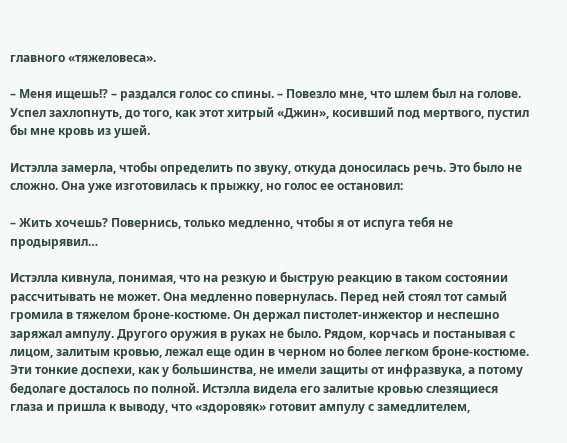главного «тяжеловеса».

– Меня ищешь!? – раздался голос со спины. – Повезло мне, что шлем был на голове. Успел захлопнуть, до того, как этот хитрый «Джин», косивший под мертвого, пустил бы мне кровь из ушей.

Истэлла замерла, чтобы определить по звуку, откуда доносилась речь. Это было не сложно. Она уже изготовилась к прыжку, но голос ее остановил:

– Жить хочешь? Повернись, только медленно, чтобы я от испуга тебя не продырявил…

Истэлла кивнула, понимая, что на резкую и быструю реакцию в таком состоянии рассчитывать не может. Она медленно повернулась. Перед ней стоял тот самый громила в тяжелом броне-костюме. Он держал пистолет-инжектор и неспешно заряжал ампулу. Другого оружия в руках не было. Рядом, корчась и постанывая с лицом, залитым кровью, лежал еще один в черном но более легком броне-костюме. Эти тонкие доспехи, как у большинства, не имели защиты от инфразвука, а потому бедолаге досталось по полной. Истэлла видела его залитые кровью слезящиеся глаза и пришла к выводу, что «здоровяк» готовит ампулу с замедлителем,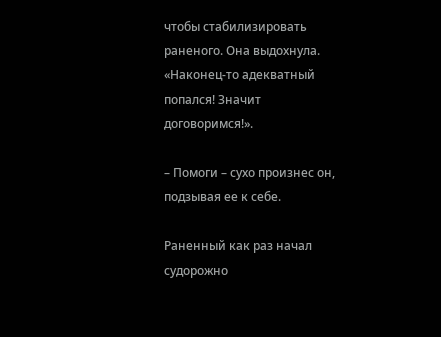чтобы стабилизировать раненого. Она выдохнула. «Наконец-то адекватный попался! Значит договоримся!».

– Помоги – сухо произнес он, подзывая ее к себе.

Раненный как раз начал судорожно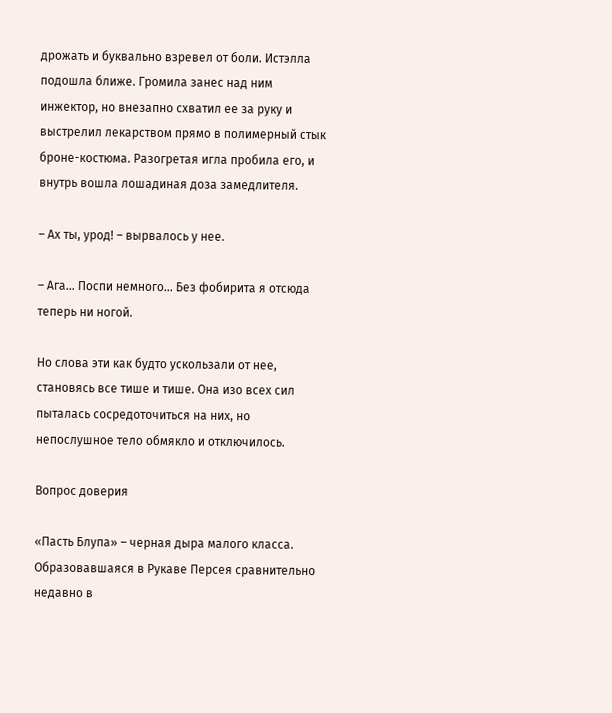дрожать и буквально взревел от боли. Истэлла подошла ближе. Громила занес над ним инжектор, но внезапно схватил ее за руку и выстрелил лекарством прямо в полимерный стык броне-костюма. Разогретая игла пробила его, и внутрь вошла лошадиная доза замедлителя.

– Ах ты, урод! – вырвалось у нее.

– Ага… Поспи немного… Без фобирита я отсюда теперь ни ногой.

Но слова эти как будто ускользали от нее, становясь все тише и тише. Она изо всех сил пыталась сосредоточиться на них, но непослушное тело обмякло и отключилось.

Вопрос доверия

«Пасть Блупа» – черная дыра малого класса. Образовавшаяся в Рукаве Персея сравнительно недавно в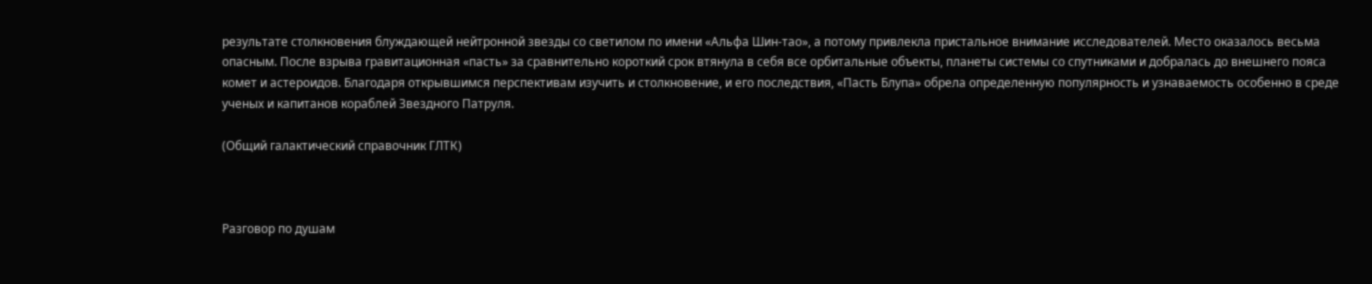результате столкновения блуждающей нейтронной звезды со светилом по имени «Альфа Шин-тао», а потому привлекла пристальное внимание исследователей. Место оказалось весьма опасным. После взрыва гравитационная «пасть» за сравнительно короткий срок втянула в себя все орбитальные объекты, планеты системы со спутниками и добралась до внешнего пояса комет и астероидов. Благодаря открывшимся перспективам изучить и столкновение, и его последствия, «Пасть Блупа» обрела определенную популярность и узнаваемость особенно в среде ученых и капитанов кораблей Звездного Патруля.

(Общий галактический справочник ГЛТК)



Разговор по душам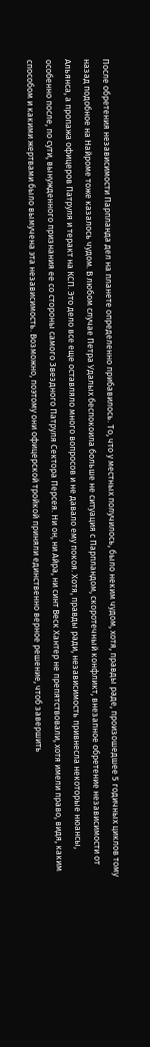После обретения независимости Парпланда дел на планете определенно прибавилось. То, что у местных получилось, было неким чудом, хотя, правды раде, произошедшее 5 годичных циклов тому назад подобное на Найроме тоже казалось чудом. В любом случае Петра Удалых беспокоила больше не ситуация с Парпландом, скоротечный конфликт, внезапное обретение независимости от Альянса, а пропажа офицеров Патруля и теракт на КСП. Это дело все еще оставляло много вопросов и не давало ему покоя. Хотя, правды ради, независимость привнесла некоторые нюансы, особенно после, по сути, вынужденного признания ее со стороны самого Звездного Патруля Сектора Персея. Ни он, ни Айра, ни синт Веск Хантер не препятствовали, хотя имели право, видя, каким способом и какими жертвами было вымучена эта независимость. Возможно, поэтому они офицерской тройкой приняли единственно верное решение, чтоб завершить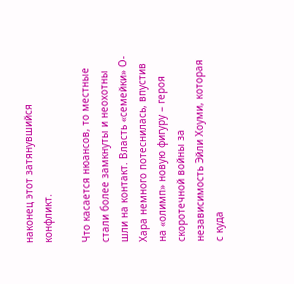наконец этот затянувшийся конфликт.

Что касается нюансов, то местные стали более замкнуты и неохотны шли на контакт. Власть «семейки» О-Хара немного потеснилась, впустив на «олимп» новую фигуру – героя скоротечной войны за независимость Эйли Хоуми, которая с куда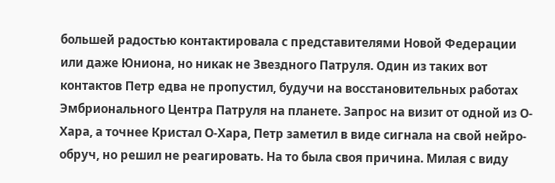большей радостью контактировала с представителями Новой Федерации или даже Юниона, но никак не Звездного Патруля. Один из таких вот контактов Петр едва не пропустил, будучи на восстановительных работах Эмбрионального Центра Патруля на планете. Запрос на визит от одной из О-Хара, а точнее Кристал О-Хара, Петр заметил в виде сигнала на свой нейро-обруч, но решил не реагировать. На то была своя причина. Милая с виду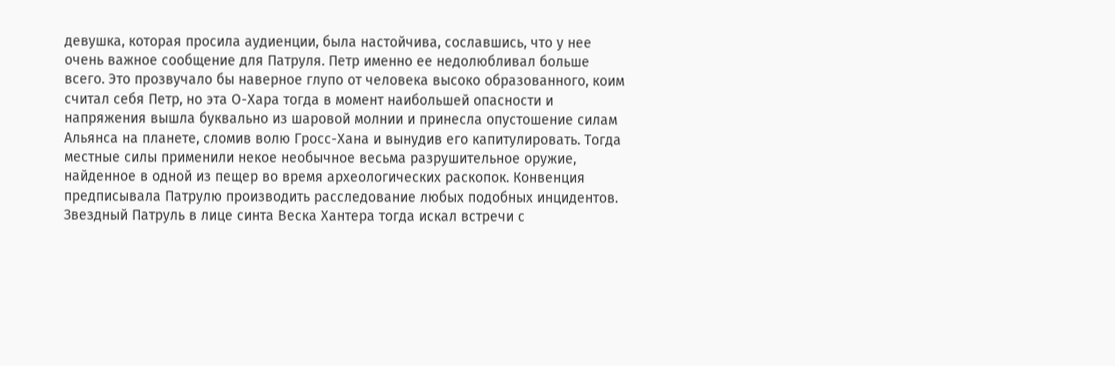девушка, которая просила аудиенции, была настойчива, сославшись, что у нее очень важное сообщение для Патруля. Петр именно ее недолюбливал больше всего. Это прозвучало бы наверное глупо от человека высоко образованного, коим считал себя Петр, но эта О-Хара тогда в момент наибольшей опасности и напряжения вышла буквально из шаровой молнии и принесла опустошение силам Альянса на планете, сломив волю Гросс-Хана и вынудив его капитулировать. Тогда местные силы применили некое необычное весьма разрушительное оружие, найденное в одной из пещер во время археологических раскопок. Конвенция предписывала Патрулю производить расследование любых подобных инцидентов. Звездный Патруль в лице синта Веска Хантера тогда искал встречи с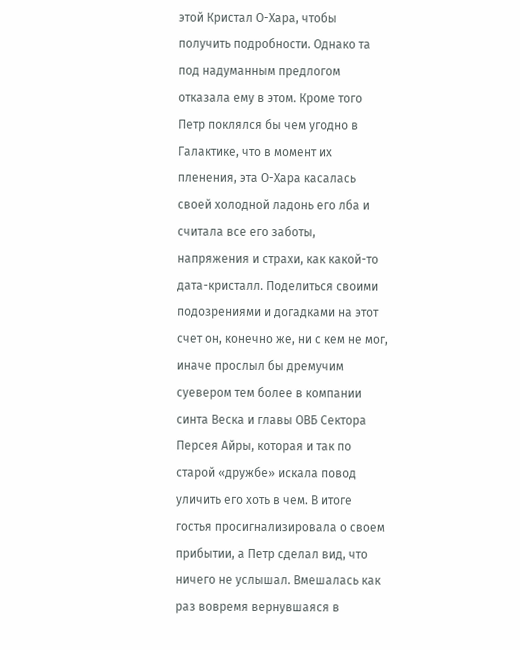этой Кристал О-Хара, чтобы получить подробности. Однако та под надуманным предлогом отказала ему в этом. Кроме того Петр поклялся бы чем угодно в Галактике, что в момент их пленения, эта О-Хара касалась своей холодной ладонь его лба и считала все его заботы, напряжения и страхи, как какой-то дата-кристалл. Поделиться своими подозрениями и догадками на этот счет он, конечно же, ни с кем не мог, иначе прослыл бы дремучим суевером тем более в компании синта Веска и главы ОВБ Сектора Персея Айры, которая и так по старой «дружбе» искала повод уличить его хоть в чем. В итоге гостья просигнализировала о своем прибытии, а Петр сделал вид, что ничего не услышал. Вмешалась как раз вовремя вернувшаяся в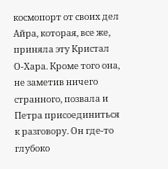космопорт от своих дел Айра, которая, все же, приняла эту Кристал О-Хара. Кроме того она, не заметив ничего странного, позвала и Петра присоединиться к разговору. Он где-то глубоко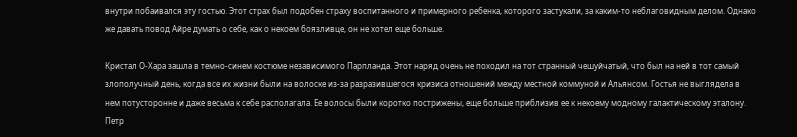внутри побаивался эту гостью. Этот страх был подобен страху воспитанного и примерного ребенка, которого застукали, за каким-то неблаговидным делом. Однако же давать повод Айре думать о себе, как о некоем боязливце, он не хотел еще больше.

Кристал О-Хара зашла в темно-синем костюме независимого Парпланда. Этот наряд очень не походил на тот странный чешуйчатый, что был на ней в тот самый злополучный день, когда все их жизни были на волоске из-за разразившегося кризиса отношений между местной коммуной и Альянсом. Гостья не выглядела в нем потусторонне и даже весьма к себе располагала. Ее волосы были коротко пострижены, еще больше приблизив ее к некоему модному галактическому эталону. Петр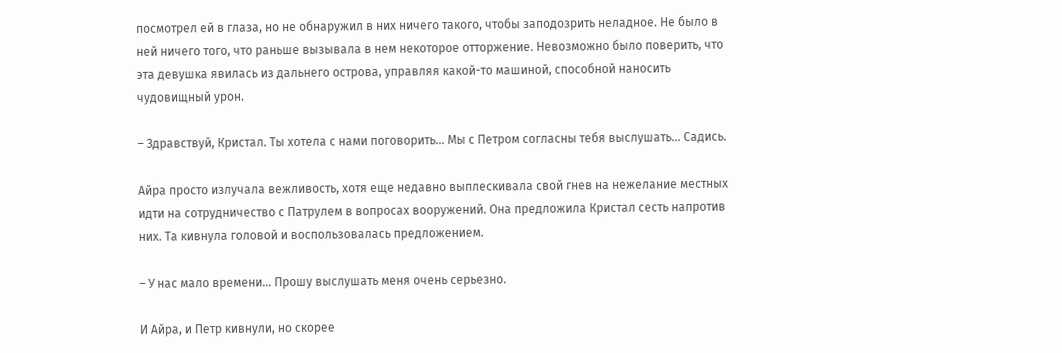посмотрел ей в глаза, но не обнаружил в них ничего такого, чтобы заподозрить неладное. Не было в ней ничего того, что раньше вызывала в нем некоторое отторжение. Невозможно было поверить, что эта девушка явилась из дальнего острова, управляя какой-то машиной, способной наносить чудовищный урон.

– Здравствуй, Кристал. Ты хотела с нами поговорить… Мы с Петром согласны тебя выслушать… Садись.

Айра просто излучала вежливость, хотя еще недавно выплескивала свой гнев на нежелание местных идти на сотрудничество с Патрулем в вопросах вооружений. Она предложила Кристал сесть напротив них. Та кивнула головой и воспользовалась предложением.

– У нас мало времени… Прошу выслушать меня очень серьезно.

И Айра, и Петр кивнули, но скорее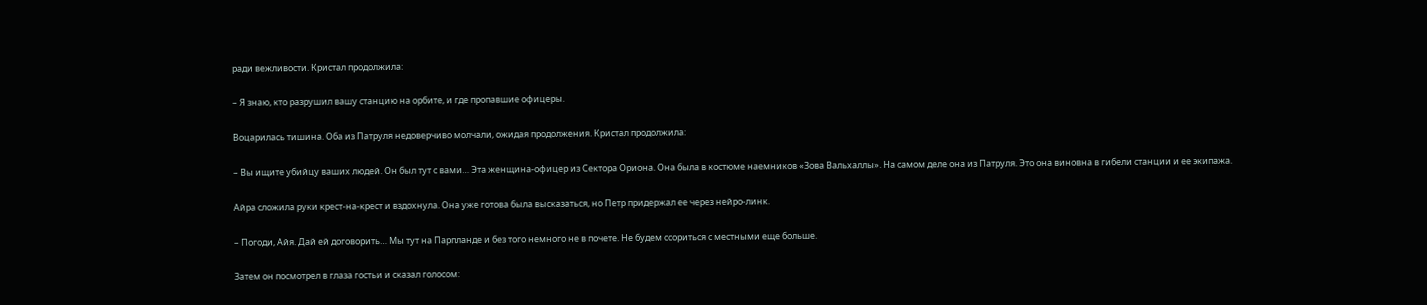ради вежливости. Кристал продолжила:

– Я знаю, кто разрушил вашу станцию на орбите, и где пропавшие офицеры.

Воцарилась тишина. Оба из Патруля недоверчиво молчали, ожидая продолжения. Кристал продолжила:

– Вы ищите убийцу ваших людей. Он был тут с вами… Эта женщина-офицер из Сектора Ориона. Она была в костюме наемников «Зова Вальхаллы». На самом деле она из Патруля. Это она виновна в гибели станции и ее экипажа.

Айра сложила руки крест-на-крест и вздохнула. Она уже готова была высказаться, но Петр придержал ее через нейро-линк.

– Погоди, Айя. Дай ей договорить… Мы тут на Парпланде и без того немного не в почете. Не будем ссориться с местными еще больше.

Затем он посмотрел в глаза гостьи и сказал голосом: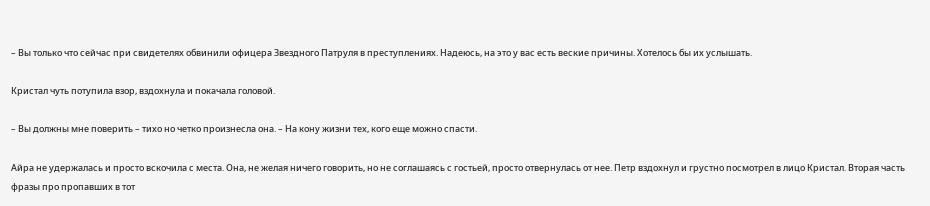– Вы только что сейчас при свидетелях обвинили офицера Звездного Патруля в преступлениях. Надеюсь, на это у вас есть веские причины. Хотелось бы их услышать.

Кристал чуть потупила взор, вздохнула и покачала головой.

– Вы должны мне поверить – тихо но четко произнесла она. – На кону жизни тех, кого еще можно спасти.

Айра не удержалась и просто вскочила с места. Она, не желая ничего говорить, но не соглашаясь с гостьей, просто отвернулась от нее. Петр вздохнул и грустно посмотрел в лицо Кристал. Вторая часть фразы про пропавших в тот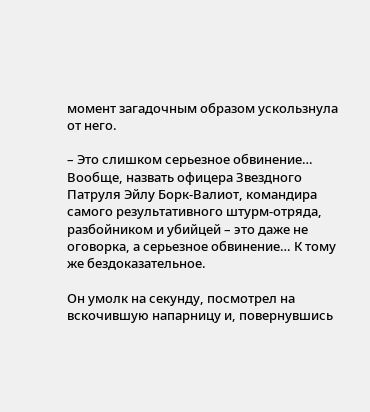момент загадочным образом ускользнула от него.

– Это слишком серьезное обвинение… Вообще, назвать офицера Звездного Патруля Эйлу Борк-Валиот, командира самого результативного штурм-отряда, разбойником и убийцей – это даже не оговорка, а серьезное обвинение… К тому же бездоказательное.

Он умолк на секунду, посмотрел на вскочившую напарницу и, повернувшись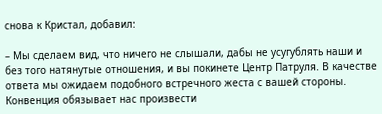снова к Кристал, добавил:

– Мы сделаем вид, что ничего не слышали, дабы не усугублять наши и без того натянутые отношения, и вы покинете Центр Патруля. В качестве ответа мы ожидаем подобного встречного жеста с вашей стороны. Конвенция обязывает нас произвести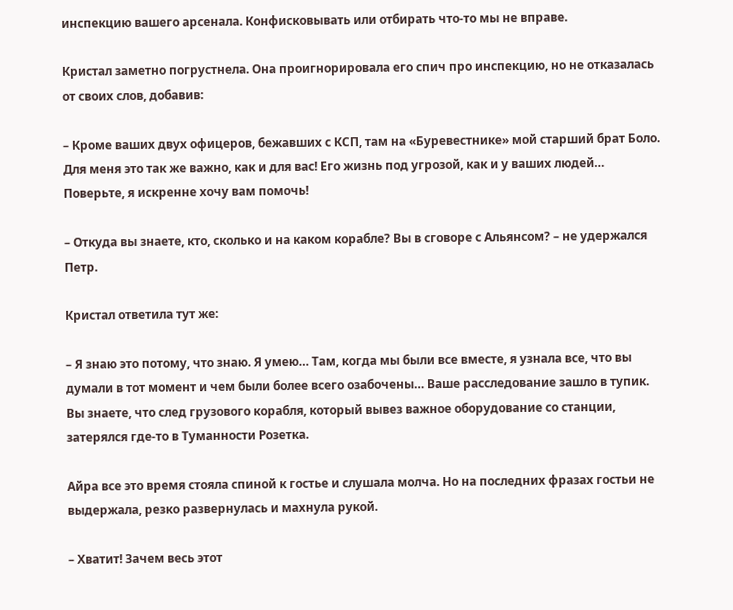инспекцию вашего арсенала. Конфисковывать или отбирать что-то мы не вправе.

Кристал заметно погрустнела. Она проигнорировала его спич про инспекцию, но не отказалась от своих слов, добавив:

– Кроме ваших двух офицеров, бежавших с КСП, там на «Буревестнике» мой старший брат Боло. Для меня это так же важно, как и для вас! Его жизнь под угрозой, как и у ваших людей… Поверьте, я искренне хочу вам помочь!

– Откуда вы знаете, кто, сколько и на каком корабле? Вы в сговоре с Альянсом? – не удержался Петр.

Кристал ответила тут же:

– Я знаю это потому, что знаю. Я умею… Там, когда мы были все вместе, я узнала все, что вы думали в тот момент и чем были более всего озабочены… Ваше расследование зашло в тупик. Вы знаете, что след грузового корабля, который вывез важное оборудование со станции, затерялся где-то в Туманности Розетка.

Айра все это время стояла спиной к гостье и слушала молча. Но на последних фразах гостьи не выдержала, резко развернулась и махнула рукой.

– Хватит! Зачем весь этот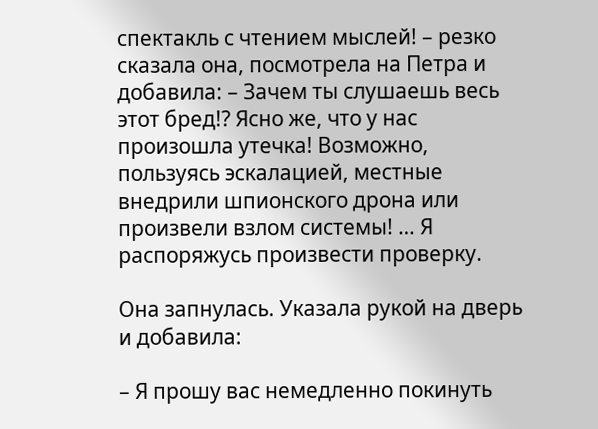спектакль с чтением мыслей! – резко сказала она, посмотрела на Петра и добавила: – Зачем ты слушаешь весь этот бред!? Ясно же, что у нас произошла утечка! Возможно, пользуясь эскалацией, местные внедрили шпионского дрона или произвели взлом системы! … Я распоряжусь произвести проверку.

Она запнулась. Указала рукой на дверь и добавила:

– Я прошу вас немедленно покинуть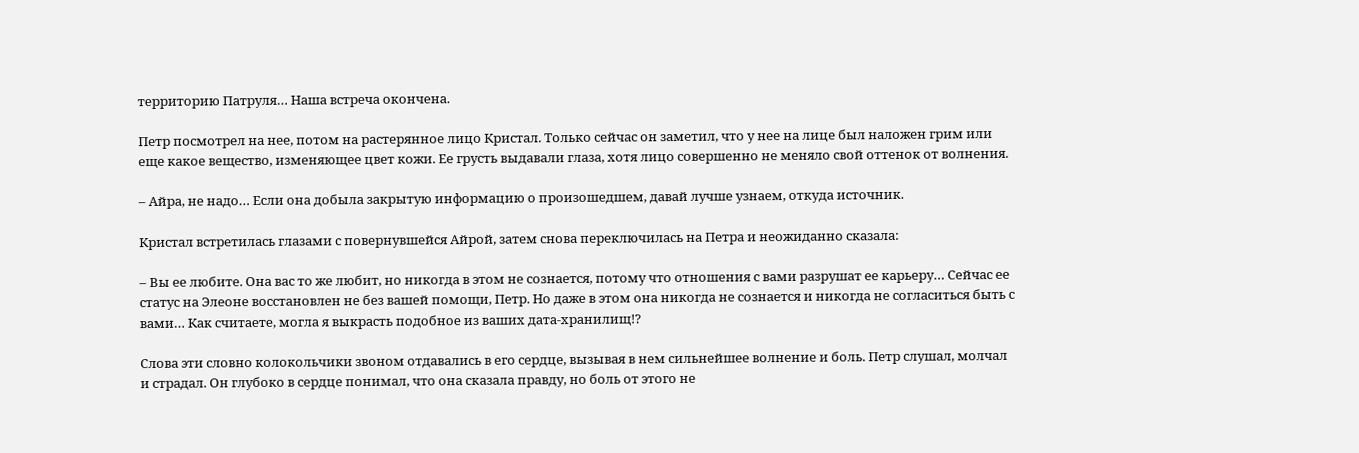территорию Патруля… Наша встреча окончена.

Петр посмотрел на нее, потом на растерянное лицо Кристал. Только сейчас он заметил, что у нее на лице был наложен грим или еще какое вещество, изменяющее цвет кожи. Ее грусть выдавали глаза, хотя лицо совершенно не меняло свой оттенок от волнения.

– Айра, не надо… Если она добыла закрытую информацию о произошедшем, давай лучше узнаем, откуда источник.

Кристал встретилась глазами с повернувшейся Айрой, затем снова переключилась на Петра и неожиданно сказала:

– Вы ее любите. Она вас то же любит, но никогда в этом не сознается, потому что отношения с вами разрушат ее карьеру… Сейчас ее статус на Элеоне восстановлен не без вашей помощи, Петр. Но даже в этом она никогда не сознается и никогда не согласиться быть с вами… Как считаете, могла я выкрасть подобное из ваших дата-хранилищ!?

Слова эти словно колокольчики звоном отдавались в его сердце, вызывая в нем сильнейшее волнение и боль. Петр слушал, молчал и страдал. Он глубоко в сердце понимал, что она сказала правду, но боль от этого не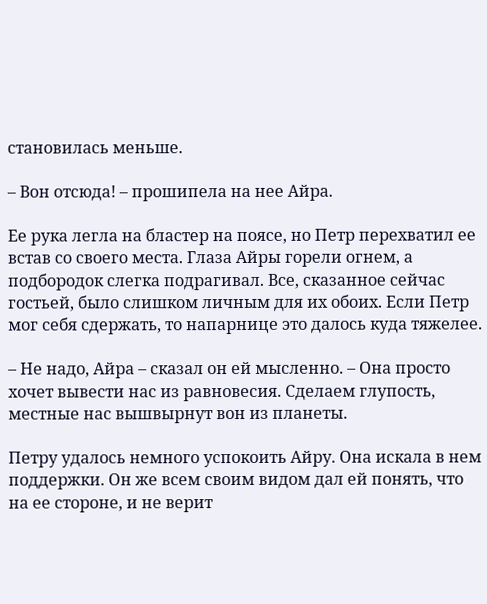становилась меньше.

– Вон отсюда! – прошипела на нее Айра.

Ее рука легла на бластер на поясе, но Петр перехватил ее встав со своего места. Глаза Айры горели огнем, а подбородок слегка подрагивал. Все, сказанное сейчас гостьей, было слишком личным для их обоих. Если Петр мог себя сдержать, то напарнице это далось куда тяжелее.

– Не надо, Айра – сказал он ей мысленно. – Она просто хочет вывести нас из равновесия. Сделаем глупость, местные нас вышвырнут вон из планеты.

Петру удалось немного успокоить Айру. Она искала в нем поддержки. Он же всем своим видом дал ей понять, что на ее стороне, и не верит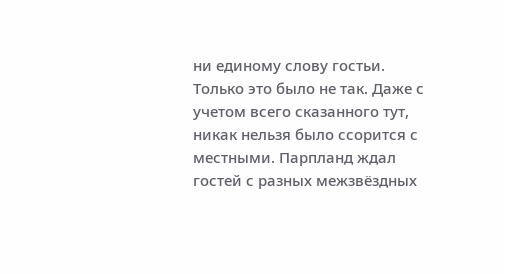ни единому слову гостьи. Только это было не так. Даже с учетом всего сказанного тут, никак нельзя было ссорится с местными. Парпланд ждал гостей с разных межзвёздных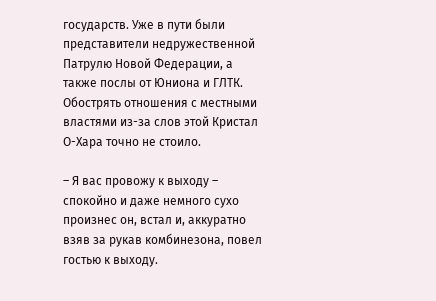государств. Уже в пути были представители недружественной Патрулю Новой Федерации, а также послы от Юниона и ГЛТК. Обострять отношения с местными властями из-за слов этой Кристал О-Хара точно не стоило.

– Я вас провожу к выходу – спокойно и даже немного сухо произнес он, встал и, аккуратно взяв за рукав комбинезона, повел гостью к выходу.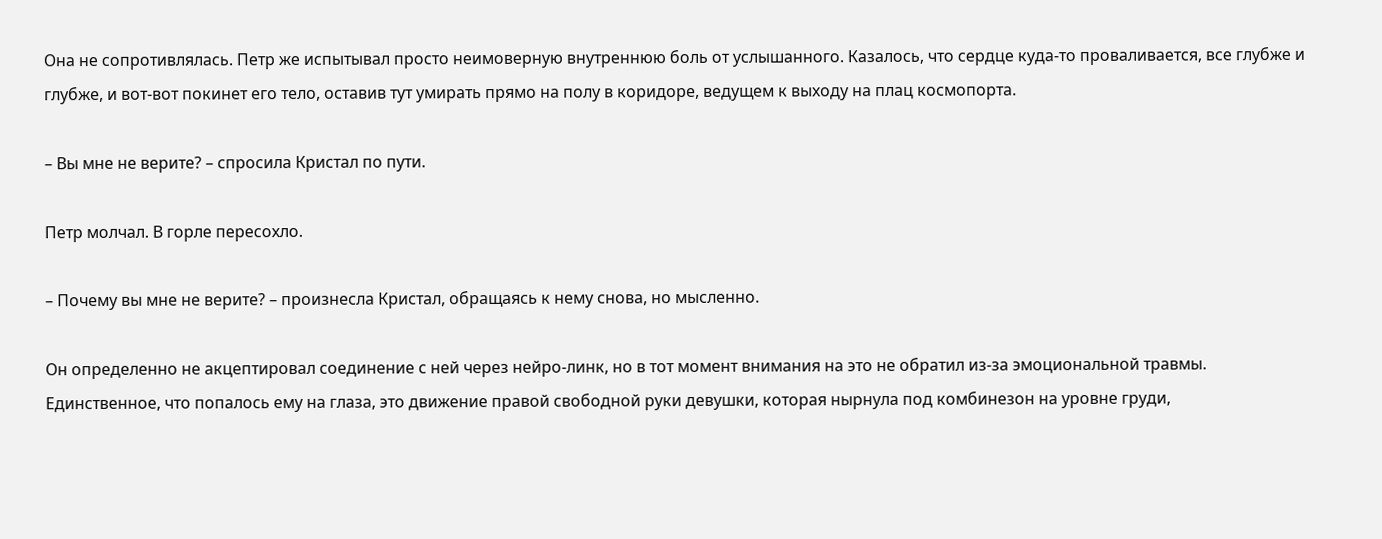Она не сопротивлялась. Петр же испытывал просто неимоверную внутреннюю боль от услышанного. Казалось, что сердце куда-то проваливается, все глубже и глубже, и вот-вот покинет его тело, оставив тут умирать прямо на полу в коридоре, ведущем к выходу на плац космопорта.

– Вы мне не верите? – спросила Кристал по пути.

Петр молчал. В горле пересохло.

– Почему вы мне не верите? – произнесла Кристал, обращаясь к нему снова, но мысленно.

Он определенно не акцептировал соединение с ней через нейро-линк, но в тот момент внимания на это не обратил из-за эмоциональной травмы. Единственное, что попалось ему на глаза, это движение правой свободной руки девушки, которая нырнула под комбинезон на уровне груди,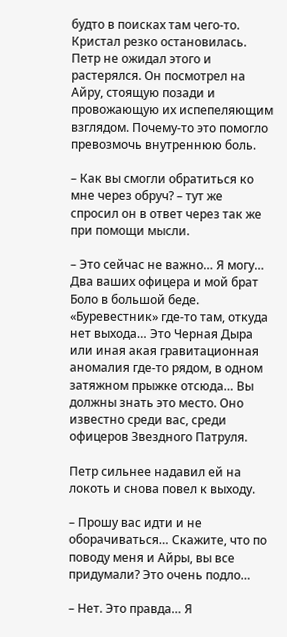будто в поисках там чего-то. Кристал резко остановилась. Петр не ожидал этого и растерялся. Он посмотрел на Айру, стоящую позади и провожающую их испепеляющим взглядом. Почему-то это помогло превозмочь внутреннюю боль.

– Как вы смогли обратиться ко мне через обруч? – тут же спросил он в ответ через так же при помощи мысли.

– Это сейчас не важно… Я могу… Два ваших офицера и мой брат Боло в большой беде. «Буревестник» где-то там, откуда нет выхода… Это Черная Дыра или иная акая гравитационная аномалия где-то рядом, в одном затяжном прыжке отсюда… Вы должны знать это место. Оно известно среди вас, среди офицеров Звездного Патруля.

Петр сильнее надавил ей на локоть и снова повел к выходу.

– Прошу вас идти и не оборачиваться… Скажите, что по поводу меня и Айры, вы все придумали? Это очень подло…

– Нет. Это правда… Я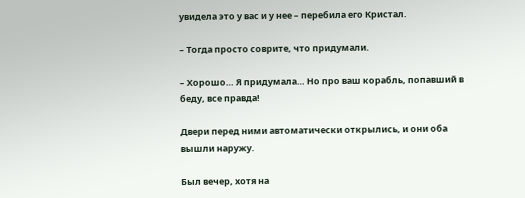увидела это у вас и у нее – перебила его Кристал.

– Тогда просто соврите, что придумали.

– Хорошо… Я придумала… Но про ваш корабль, попавший в беду, все правда!

Двери перед ними автоматически открылись, и они оба вышли наружу.

Был вечер, хотя на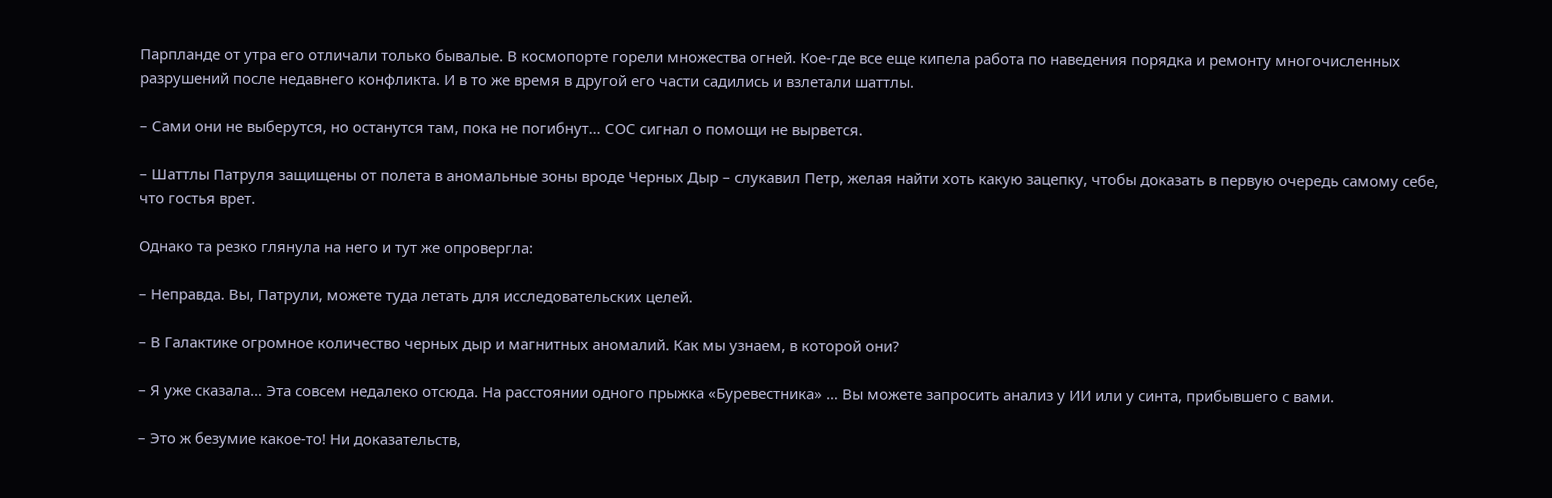Парпланде от утра его отличали только бывалые. В космопорте горели множества огней. Кое-где все еще кипела работа по наведения порядка и ремонту многочисленных разрушений после недавнего конфликта. И в то же время в другой его части садились и взлетали шаттлы.

– Сами они не выберутся, но останутся там, пока не погибнут… СОС сигнал о помощи не вырвется.

– Шаттлы Патруля защищены от полета в аномальные зоны вроде Черных Дыр – слукавил Петр, желая найти хоть какую зацепку, чтобы доказать в первую очередь самому себе, что гостья врет.

Однако та резко глянула на него и тут же опровергла:

– Неправда. Вы, Патрули, можете туда летать для исследовательских целей.

– В Галактике огромное количество черных дыр и магнитных аномалий. Как мы узнаем, в которой они?

– Я уже сказала… Эта совсем недалеко отсюда. На расстоянии одного прыжка «Буревестника» … Вы можете запросить анализ у ИИ или у синта, прибывшего с вами.

– Это ж безумие какое-то! Ни доказательств,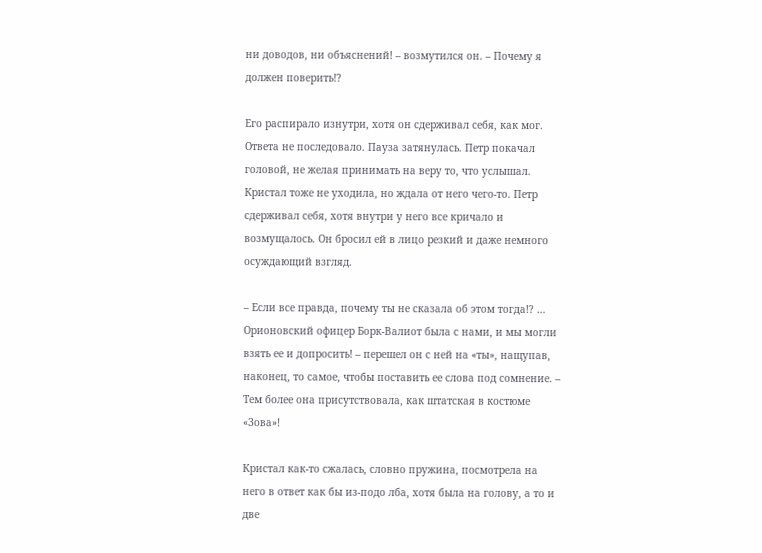ни доводов, ни объяснений! – возмутился он. – Почему я должен поверить!?

Его распирало изнутри, хотя он сдерживал себя, как мог. Ответа не последовало. Пауза затянулась. Петр покачал головой, не желая принимать на веру то, что услышал. Кристал тоже не уходила, но ждала от него чего-то. Петр сдерживал себя, хотя внутри у него все кричало и возмущалось. Он бросил ей в лицо резкий и даже немного осуждающий взгляд.

– Если все правда, почему ты не сказала об этом тогда!? … Орионовский офицер Борк-Валиот была с нами, и мы могли взять ее и допросить! – перешел он с ней на «ты», нащупав, наконец, то самое, чтобы поставить ее слова под сомнение. – Тем более она присутствовала, как штатская в костюме «Зова»!

Кристал как-то сжалась, словно пружина, посмотрела на него в ответ как бы из-подо лба, хотя была на голову, а то и две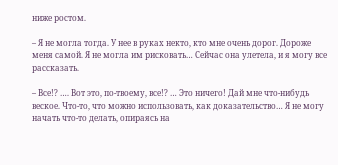ниже ростом.

– Я не могла тогда. У нее в руках некто, кто мне очень дорог. Дороже меня самой. Я не могла им рисковать… Сейчас она улетела, и я могу все рассказать.

– Все!? …. Вот это, по-твоему, все!? … Это ничего! Дай мне что-нибудь веское. Что-то, что можно использовать, как доказательство… Я не могу начать что-то делать, опираясь на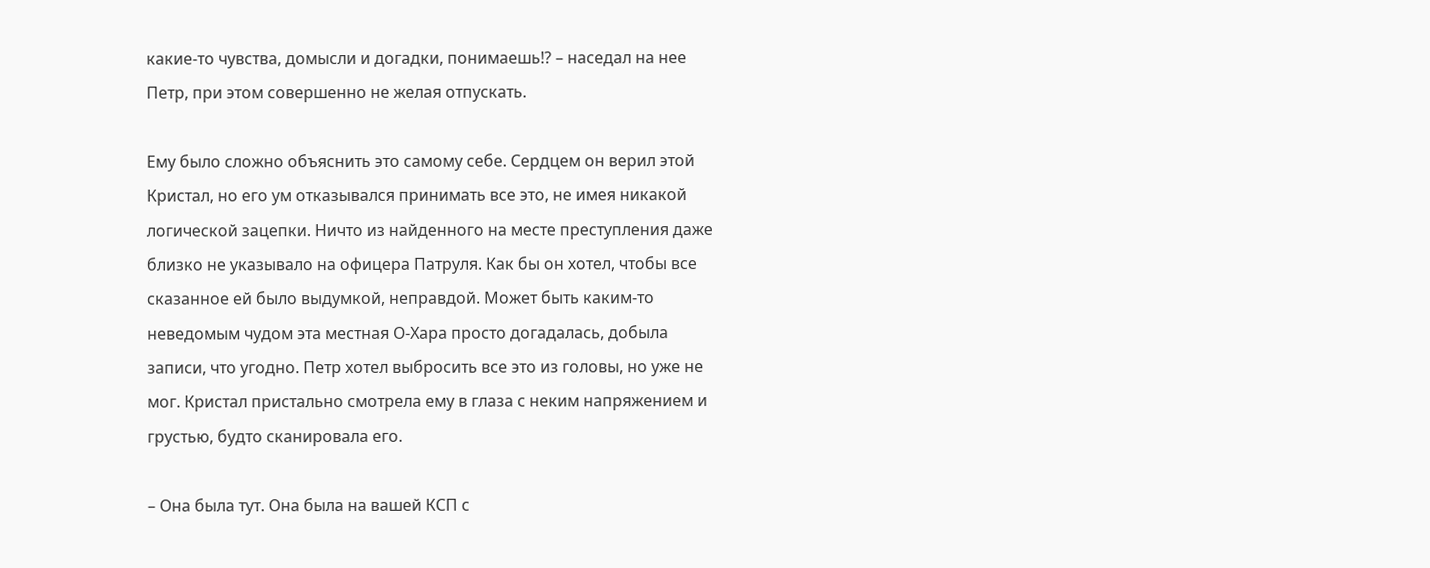какие-то чувства, домысли и догадки, понимаешь!? – наседал на нее Петр, при этом совершенно не желая отпускать.

Ему было сложно объяснить это самому себе. Сердцем он верил этой Кристал, но его ум отказывался принимать все это, не имея никакой логической зацепки. Ничто из найденного на месте преступления даже близко не указывало на офицера Патруля. Как бы он хотел, чтобы все сказанное ей было выдумкой, неправдой. Может быть каким-то неведомым чудом эта местная О-Хара просто догадалась, добыла записи, что угодно. Петр хотел выбросить все это из головы, но уже не мог. Кристал пристально смотрела ему в глаза с неким напряжением и грустью, будто сканировала его.

– Она была тут. Она была на вашей КСП с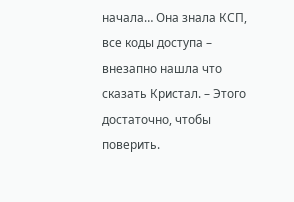начала… Она знала КСП, все коды доступа – внезапно нашла что сказать Кристал. – Этого достаточно, чтобы поверить.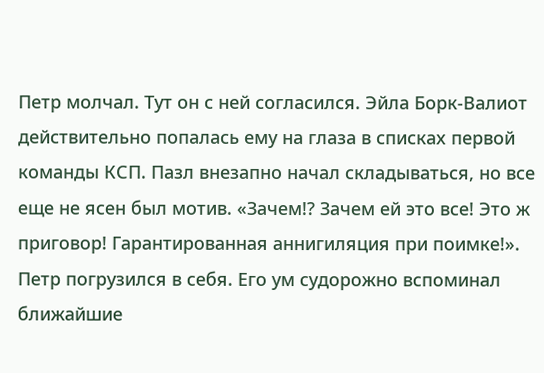Петр молчал. Тут он с ней согласился. Эйла Борк-Валиот действительно попалась ему на глаза в списках первой команды КСП. Пазл внезапно начал складываться, но все еще не ясен был мотив. «Зачем!? Зачем ей это все! Это ж приговор! Гарантированная аннигиляция при поимке!». Петр погрузился в себя. Его ум судорожно вспоминал ближайшие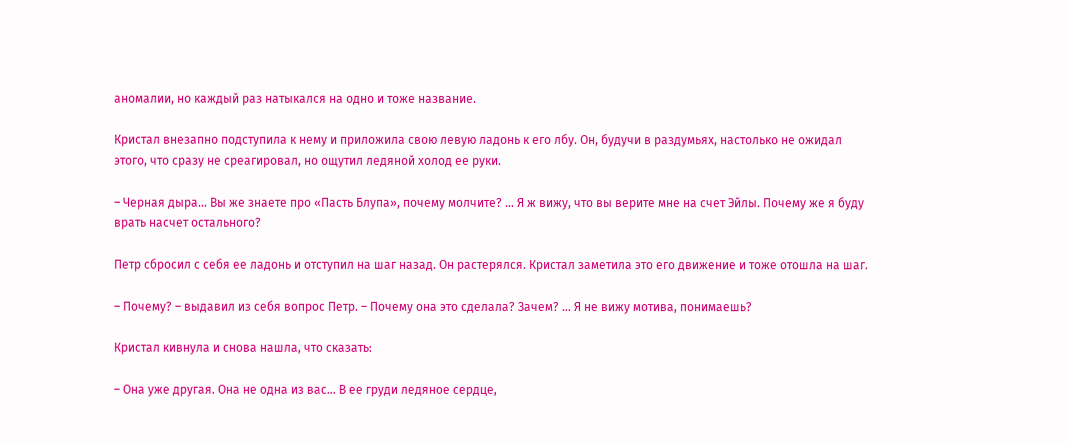аномалии, но каждый раз натыкался на одно и тоже название.

Кристал внезапно подступила к нему и приложила свою левую ладонь к его лбу. Он, будучи в раздумьях, настолько не ожидал этого, что сразу не среагировал, но ощутил ледяной холод ее руки.

– Черная дыра… Вы же знаете про «Пасть Блупа», почему молчите? … Я ж вижу, что вы верите мне на счет Эйлы. Почему же я буду врать насчет остального?

Петр сбросил с себя ее ладонь и отступил на шаг назад. Он растерялся. Кристал заметила это его движение и тоже отошла на шаг.

– Почему? – выдавил из себя вопрос Петр. – Почему она это сделала? Зачем? … Я не вижу мотива, понимаешь?

Кристал кивнула и снова нашла, что сказать:

– Она уже другая. Она не одна из вас… В ее груди ледяное сердце,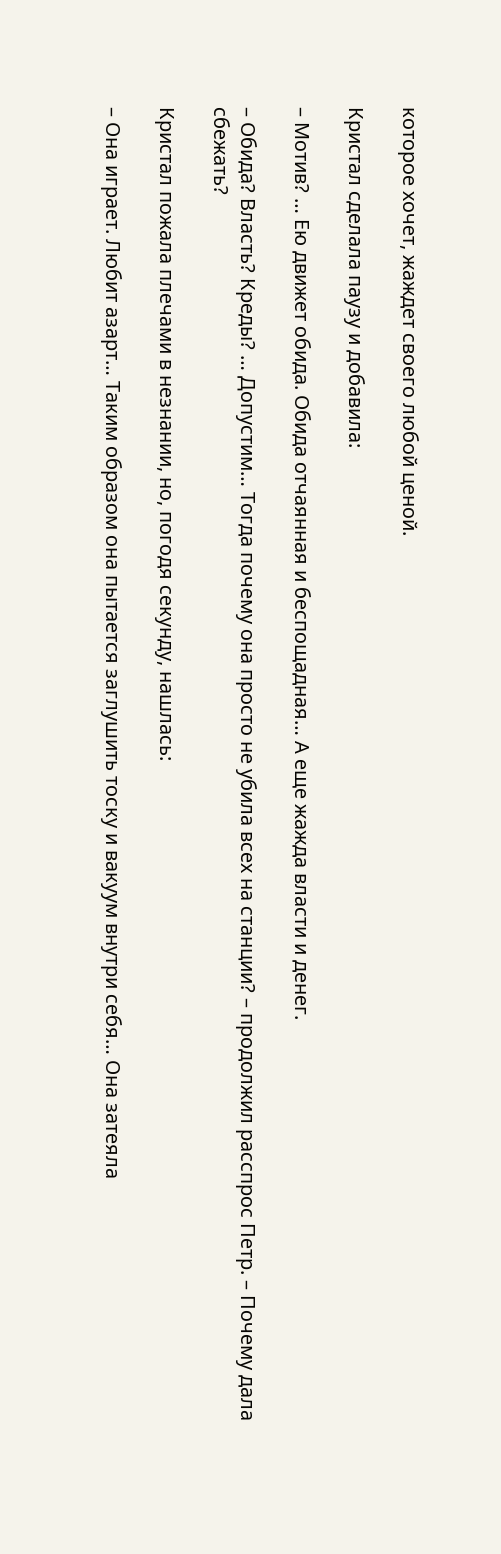которое хочет, жаждет своего любой ценой.

Кристал сделала паузу и добавила:

– Мотив? … Ею движет обида. Обида отчаянная и беспощадная… А еще жажда власти и денег.

– Обида? Власть? Креды? … Допустим… Тогда почему она просто не убила всех на станции? – продолжил расспрос Петр. – Почему дала сбежать?

Кристал пожала плечами в незнании, но, погодя секунду, нашлась:

– Она играет. Любит азарт… Таким образом она пытается заглушить тоску и вакуум внутри себя… Она затеяла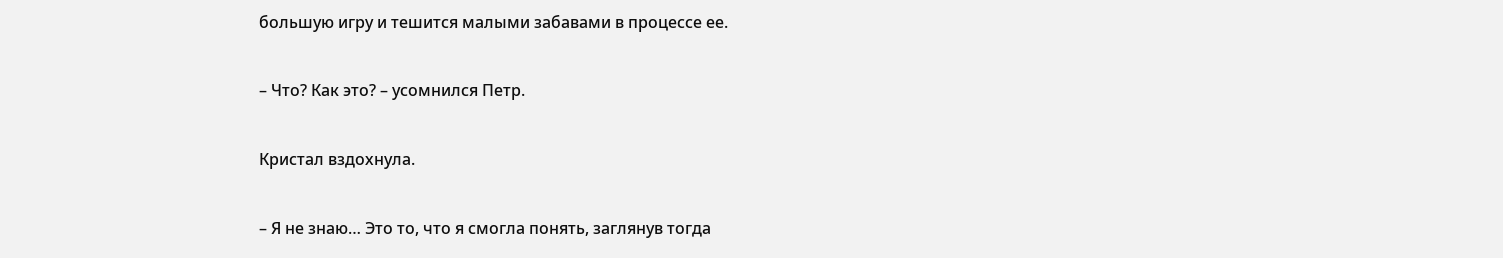большую игру и тешится малыми забавами в процессе ее.

– Что? Как это? – усомнился Петр.

Кристал вздохнула.

– Я не знаю… Это то, что я смогла понять, заглянув тогда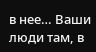в нее… Ваши люди там, в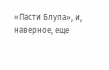«Пасти Блупа», и, наверное, еще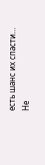есть шанс их спасти… Не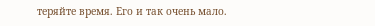теряйте время. Его и так очень мало.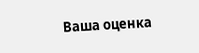Ваша оценка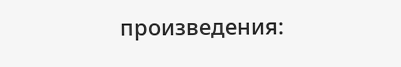произведения: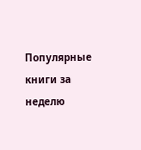Популярные книги за неделю